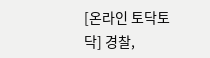[온라인 토닥토닥] 경찰,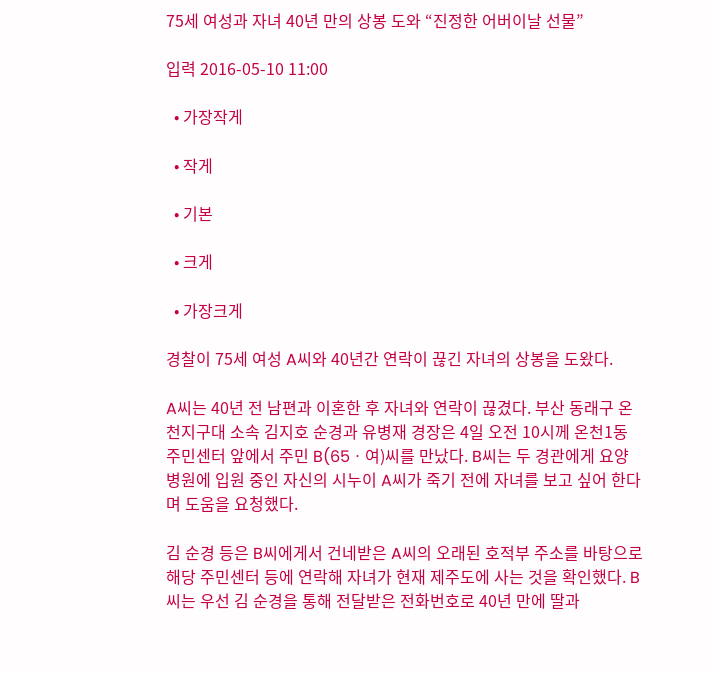75세 여성과 자녀 40년 만의 상봉 도와 “진정한 어버이날 선물”

입력 2016-05-10 11:00

  • 가장작게

  • 작게

  • 기본

  • 크게

  • 가장크게

경찰이 75세 여성 A씨와 40년간 연락이 끊긴 자녀의 상봉을 도왔다.

A씨는 40년 전 남편과 이혼한 후 자녀와 연락이 끊겼다. 부산 동래구 온천지구대 소속 김지호 순경과 유병재 경장은 4일 오전 10시께 온천1동 주민센터 앞에서 주민 B(65ㆍ여)씨를 만났다. B씨는 두 경관에게 요양병원에 입원 중인 자신의 시누이 A씨가 죽기 전에 자녀를 보고 싶어 한다며 도움을 요청했다.

김 순경 등은 B씨에게서 건네받은 A씨의 오래된 호적부 주소를 바탕으로 해당 주민센터 등에 연락해 자녀가 현재 제주도에 사는 것을 확인했다. B씨는 우선 김 순경을 통해 전달받은 전화번호로 40년 만에 딸과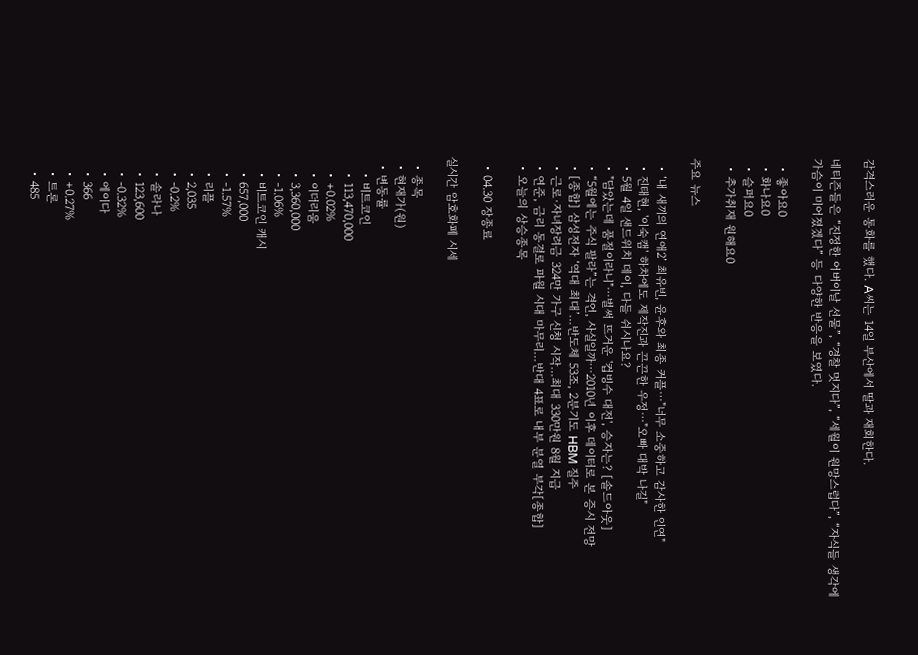감격스러운 통화를 했다. A씨는 14일 부산에서 딸과 재회한다.

네티즌들은 “진정한 어버이날 선물”, “경찰 멋지다”, “세월이 원망스럽다”, “자식들 생각에 가슴이 미어졌겠다” 등 다양한 반응을 보였다.

  • 좋아요0
  • 화나요0
  • 슬퍼요0
  • 추가취재 원해요0

주요 뉴스

  • ‘내 새끼의 연애2’ 최유빈, 윤후와 최종 커플⋯"너무 소중하고 감사한 인연"
  • 진태현, '이숙캠' 하차에도 제작진과 끈끈한 우정⋯"오빠 대박 나길"
  • 5월 4일 샌드위치 데이, 다들 쉬시나요?
  • "담았는데 품절이라니"⋯벌써 뜨거운 '컵빙수 대전', 승자는? [솔드아웃]
  • “5월에는 주식 팔라”는 격언, 사실일까⋯2010년 이후 데이터로 본 증시 전망
  • [종합] 삼성전자 ‘역대 최대’…반도체 53조, 2분기도 HBM 질주
  • 근로·자녀장려금 324만 가구 신청 시작…최대 330만원 8월 지급
  • 연준, 금리 동결로 파월 시대 마무리…반대 4표로 내부 분열 부각[종합]
  • 오늘의 상승종목

  • 04.30 장종료

실시간 암호화폐 시세

  • 종목
  • 현재가(원)
  • 변동률
    • 비트코인
    • 113,470,000
    • +0.02%
    • 이더리움
    • 3,360,000
    • -1.06%
    • 비트코인 캐시
    • 657,000
    • -1.57%
    • 리플
    • 2,035
    • -0.2%
    • 솔라나
    • 123,600
    • -0.32%
    • 에이다
    • 366
    • +0.27%
    • 트론
    • 485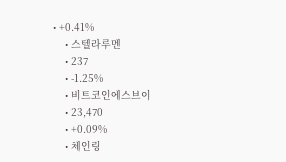• +0.41%
    • 스텔라루멘
    • 237
    • -1.25%
    • 비트코인에스브이
    • 23,470
    • +0.09%
    • 체인링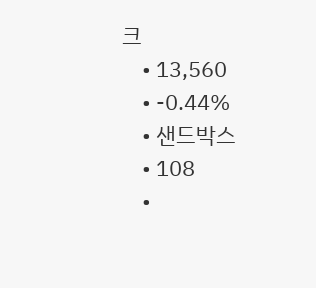크
    • 13,560
    • -0.44%
    • 샌드박스
    • 108
    •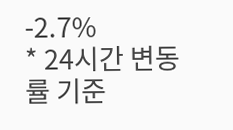-2.7%
* 24시간 변동률 기준